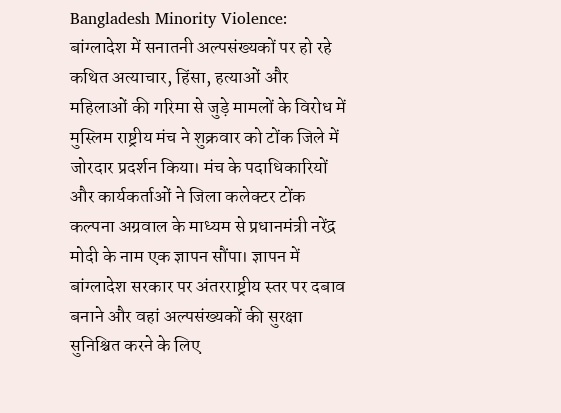Bangladesh Minority Violence: बांग्लादेश में सनातनी अल्पसंख्यकों पर हो रहे कथित अत्याचार, हिंसा, हत्याओं और महिलाओं की गरिमा से जुड़े मामलों के विरोध में मुस्लिम राष्ट्रीय मंच ने शुक्रवार को टोंक जिले में जोरदार प्रदर्शन किया। मंच के पदाधिकारियों और कार्यकर्ताओं ने जिला कलेक्टर टोंक कल्पना अग्रवाल के माध्यम से प्रधानमंत्री नरेंद्र मोदी के नाम एक ज्ञापन सौंपा। ज्ञापन में बांग्लादेश सरकार पर अंतरराष्ट्रीय स्तर पर दबाव बनाने और वहां अल्पसंख्यकों की सुरक्षा सुनिश्चित करने के लिए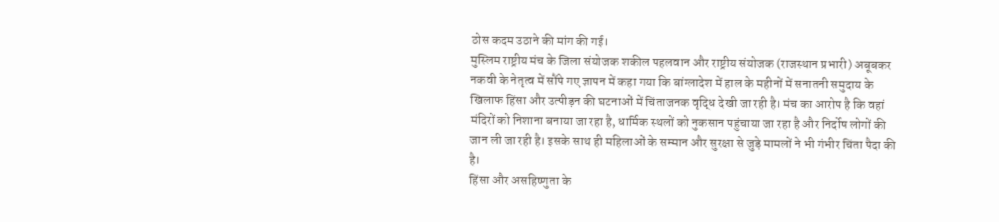ठोस कदम उठाने की मांग की गई।
मुस्लिम राष्ट्रीय मंच के जिला संयोजक शकील पहलवान और राष्ट्रीय संयोजक (राजस्थान प्रभारी) अबूबकर नकवी के नेतृत्व में सौंपे गए ज्ञापन में कहा गया कि बांग्लादेश में हाल के महीनों में सनातनी समुदाय के खिलाफ हिंसा और उत्पीड़न की घटनाओं में चिंताजनक वृद्धि देखी जा रही है। मंच का आरोप है कि वहां मंदिरों को निशाना बनाया जा रहा है, धार्मिक स्थलों को नुकसान पहुंचाया जा रहा है और निर्दोष लोगों की जान ली जा रही है। इसके साथ ही महिलाओं के सम्मान और सुरक्षा से जुड़े मामलों ने भी गंभीर चिंता पैदा की है।
हिंसा और असहिष्णुता के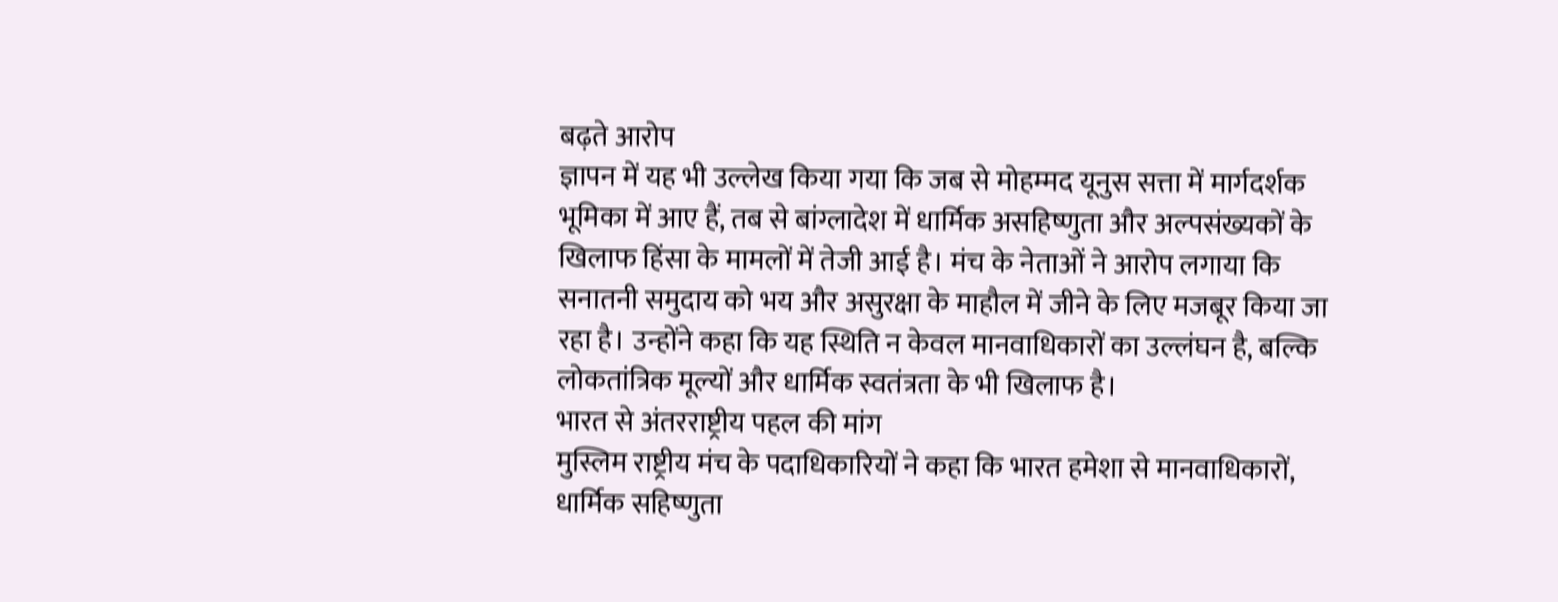बढ़ते आरोप
ज्ञापन में यह भी उल्लेख किया गया कि जब से मोहम्मद यूनुस सत्ता में मार्गदर्शक भूमिका में आए हैं, तब से बांग्लादेश में धार्मिक असहिष्णुता और अल्पसंख्यकों के खिलाफ हिंसा के मामलों में तेजी आई है। मंच के नेताओं ने आरोप लगाया कि सनातनी समुदाय को भय और असुरक्षा के माहौल में जीने के लिए मजबूर किया जा रहा है। उन्होंने कहा कि यह स्थिति न केवल मानवाधिकारों का उल्लंघन है, बल्कि लोकतांत्रिक मूल्यों और धार्मिक स्वतंत्रता के भी खिलाफ है।
भारत से अंतरराष्ट्रीय पहल की मांग
मुस्लिम राष्ट्रीय मंच के पदाधिकारियों ने कहा कि भारत हमेशा से मानवाधिकारों, धार्मिक सहिष्णुता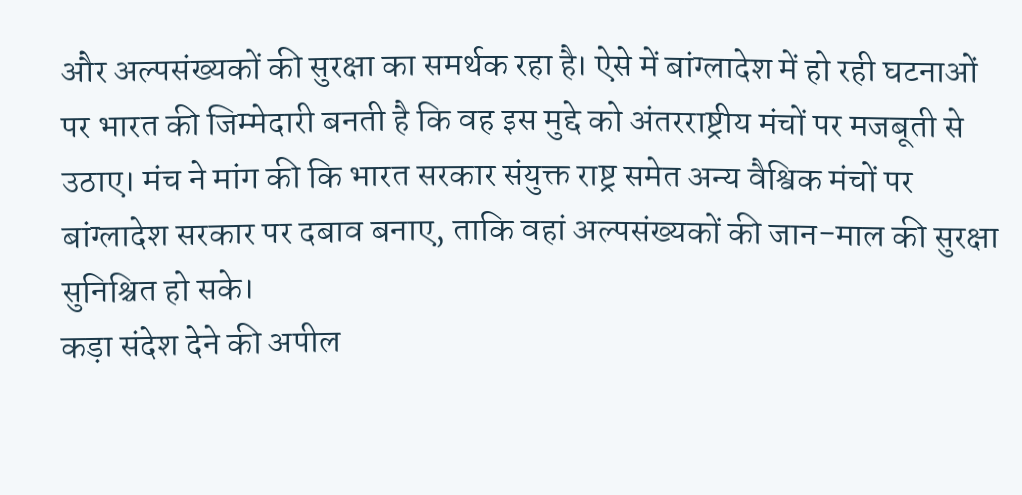और अल्पसंख्यकों की सुरक्षा का समर्थक रहा है। ऐसे में बांग्लादेश में हो रही घटनाओं पर भारत की जिम्मेदारी बनती है कि वह इस मुद्दे को अंतरराष्ट्रीय मंचों पर मजबूती से उठाए। मंच ने मांग की कि भारत सरकार संयुक्त राष्ट्र समेत अन्य वैश्विक मंचों पर बांग्लादेश सरकार पर दबाव बनाए, ताकि वहां अल्पसंख्यकों की जान-माल की सुरक्षा सुनिश्चित हो सके।
कड़ा संदेश देने की अपील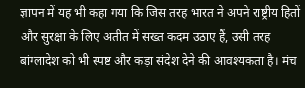ज्ञापन में यह भी कहा गया कि जिस तरह भारत ने अपने राष्ट्रीय हितों और सुरक्षा के लिए अतीत में सख्त कदम उठाए हैं, उसी तरह बांग्लादेश को भी स्पष्ट और कड़ा संदेश देने की आवश्यकता है। मंच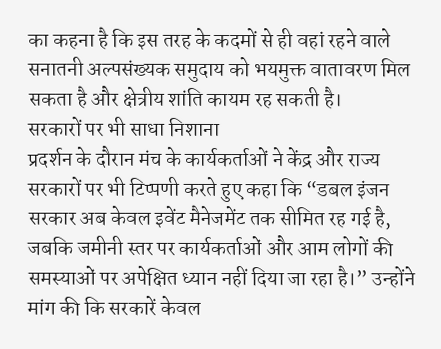का कहना है कि इस तरह के कदमों से ही वहां रहने वाले सनातनी अल्पसंख्यक समुदाय को भयमुक्त वातावरण मिल सकता है और क्षेत्रीय शांति कायम रह सकती है।
सरकारों पर भी साधा निशाना
प्रदर्शन के दौरान मंच के कार्यकर्ताओं ने केंद्र और राज्य सरकारों पर भी टिप्पणी करते हुए कहा कि “डबल इंजन सरकार अब केवल इवेंट मैनेजमेंट तक सीमित रह गई है, जबकि जमीनी स्तर पर कार्यकर्ताओं और आम लोगों की समस्याओं पर अपेक्षित ध्यान नहीं दिया जा रहा है।” उन्होंने मांग की कि सरकारें केवल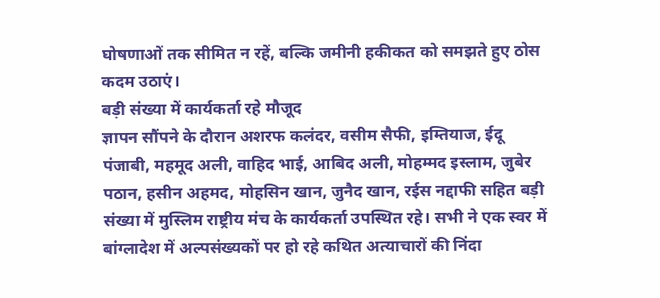घोषणाओं तक सीमित न रहें, बल्कि जमीनी हकीकत को समझते हुए ठोस कदम उठाएं।
बड़ी संख्या में कार्यकर्ता रहे मौजूद
ज्ञापन सौंपने के दौरान अशरफ कलंदर, वसीम सैफी, इम्तियाज, ईदू पंजाबी, महमूद अली, वाहिद भाई, आबिद अली, मोहम्मद इस्लाम, जुबेर पठान, हसीन अहमद, मोहसिन खान, जुनैद खान, रईस नद्दाफी सहित बड़ी संख्या में मुस्लिम राष्ट्रीय मंच के कार्यकर्ता उपस्थित रहे। सभी ने एक स्वर में बांग्लादेश में अल्पसंख्यकों पर हो रहे कथित अत्याचारों की निंदा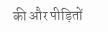की और पीड़ितों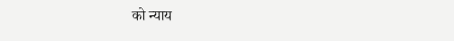को न्याय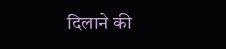दिलाने की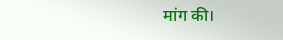मांग की।